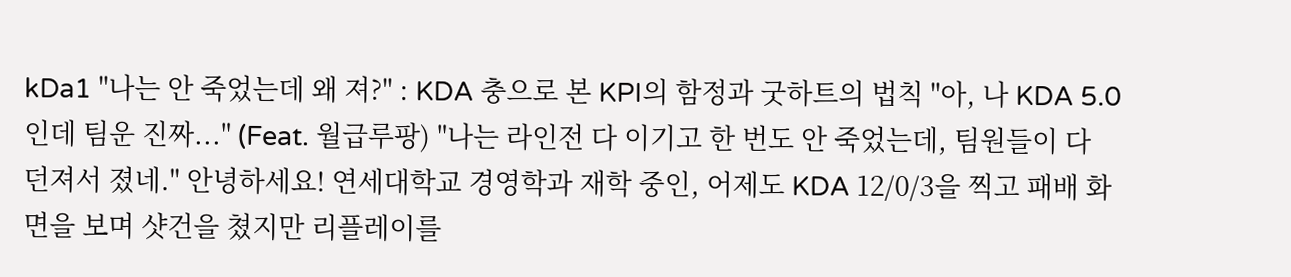kDa1 "나는 안 죽었는데 왜 져?" : KDA 충으로 본 KPI의 함정과 굿하트의 법칙 "아, 나 KDA 5.0인데 팀운 진짜..." (Feat. 월급루팡) "나는 라인전 다 이기고 한 번도 안 죽었는데, 팀원들이 다 던져서 졌네." 안녕하세요! 연세대학교 경영학과 재학 중인, 어제도 KDA 12/0/3을 찍고 패배 화면을 보며 샷건을 쳤지만 리플레이를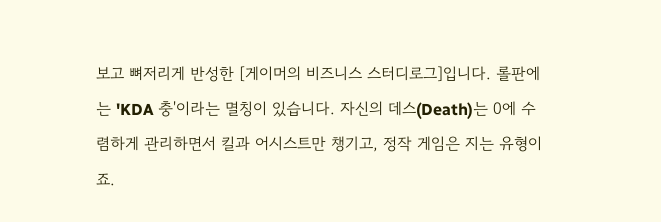보고 뼈저리게 반성한 [게이머의 비즈니스 스터디로그]입니다. 롤판에는 'KDA 충'이라는 멸칭이 있습니다. 자신의 데스(Death)는 0에 수렴하게 관리하면서 킬과 어시스트만 챙기고, 정작 게임은 지는 유형이죠.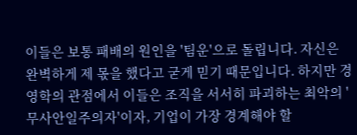이들은 보통 패배의 원인을 '팀운'으로 돌립니다. 자신은 완벽하게 제 몫을 했다고 굳게 믿기 때문입니다. 하지만 경영학의 관점에서 이들은 조직을 서서히 파괴하는 최악의 '무사안일주의자'이자, 기업이 가장 경계해야 할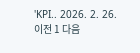'KPI.. 2026. 2. 26. 이전 1 다음